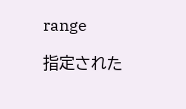range

指定された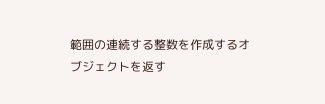範囲の連続する整数を作成するオブジェクトを返す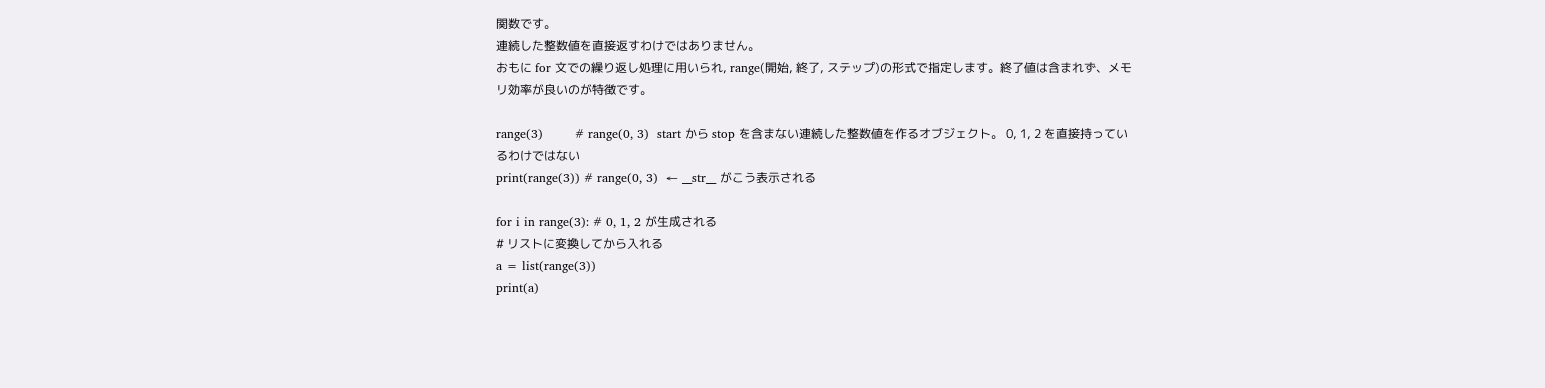関数です。
連続した整数値を直接返すわけではありません。
おもに for 文での繰り返し処理に用いられ, range(開始, 終了, ステップ)の形式で指定します。終了値は含まれず、メモリ効率が良いのが特徴です。

range(3)        # range(0, 3)  start から stop を含まない連続した整数値を作るオブジェクト。 0, 1, 2 を直接持っているわけではない
print(range(3)) # range(0, 3)  ← __str__ がこう表示される

for i in range(3): # 0, 1, 2 が生成される
# リストに変換してから入れる
a = list(range(3))
print(a)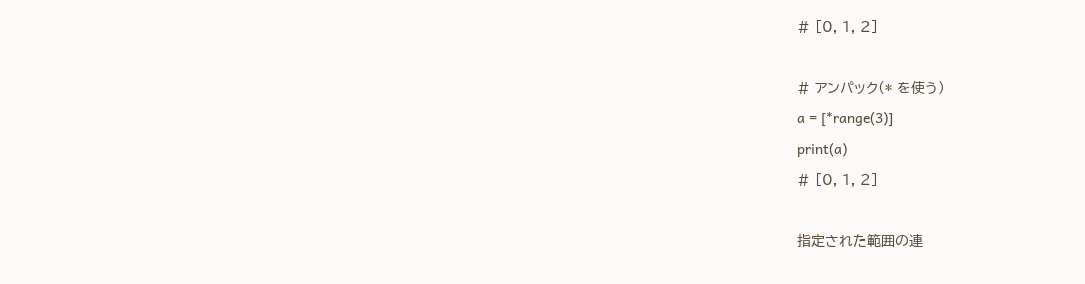# [0, 1, 2]

# アンパック(* を使う)
a = [*range(3)]
print(a)
# [0, 1, 2]

指定された範囲の連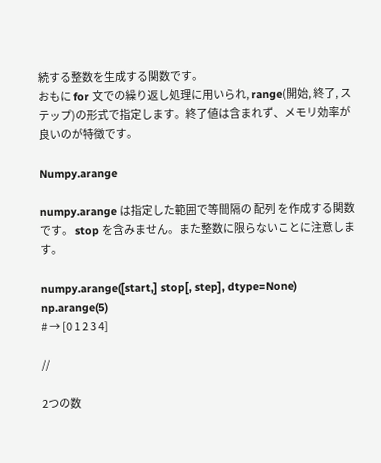続する整数を生成する関数です。
おもに for 文での繰り返し処理に用いられ, range(開始, 終了, ステップ)の形式で指定します。終了値は含まれず、メモリ効率が良いのが特徴です。

Numpy.arange

numpy.arange は指定した範囲で等間隔の 配列 を作成する関数です。 stop を含みません。また整数に限らないことに注意します。

numpy.arange([start,] stop[, step], dtype=None)
np.arange(5)
# → [0 1 2 3 4]

//

2つの数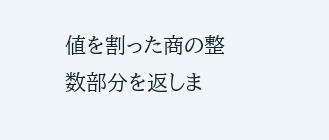値を割った商の整数部分を返しま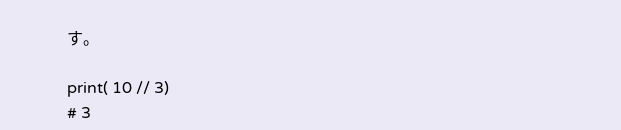す。

print( 10 // 3)
# 3